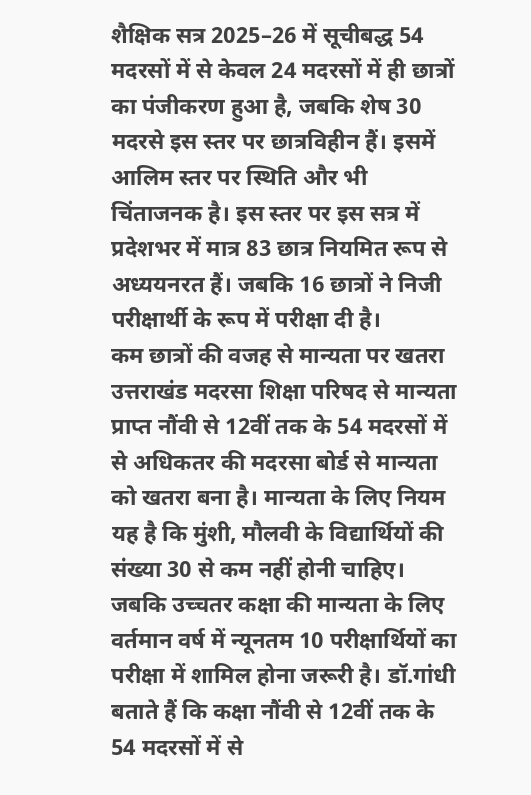शैक्षिक सत्र 2025–26 में सूचीबद्ध 54 मदरसों में से केवल 24 मदरसों में ही छात्रों का पंजीकरण हुआ है, जबकि शेष 30 मदरसे इस स्तर पर छात्रविहीन हैं। इसमें आलिम स्तर पर स्थिति और भी चिंताजनक है। इस स्तर पर इस सत्र में प्रदेशभर में मात्र 83 छात्र नियमित रूप से अध्ययनरत हैं। जबकि 16 छात्रों ने निजी परीक्षार्थी के रूप में परीक्षा दी है।
कम छात्रों की वजह से मान्यता पर खतरा
उत्तराखंड मदरसा शिक्षा परिषद से मान्यता प्राप्त नौंवी से 12वीं तक के 54 मदरसों में से अधिकतर की मदरसा बोर्ड से मान्यता को खतरा बना है। मान्यता के लिए नियम यह है कि मुंशी, मौलवी के विद्यार्थियों की संख्या 30 से कम नहीं होनी चाहिए। जबकि उच्चतर कक्षा की मान्यता के लिए वर्तमान वर्ष में न्यूनतम 10 परीक्षार्थियों का परीक्षा में शामिल होना जरूरी है। डॉ.गांधी बताते हैं कि कक्षा नौंवी से 12वीं तक के 54 मदरसों में से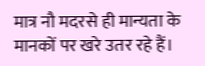मात्र नौ मदरसे ही मान्यता के मानकों पर खरे उतर रहे हैं।